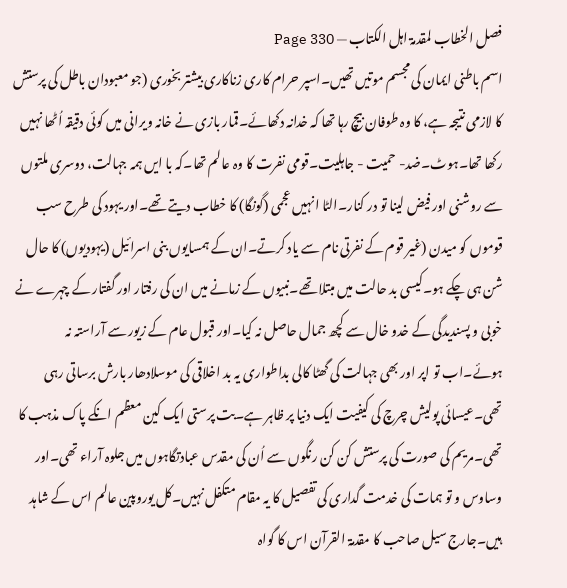فصل الخطاب لمقدمۃ اہل الکتاب — Page 330
اسم باطنی ایمان کی مجسم موتیں تھیں۔اسپر حرام کاری زناکاری بیشتر بخوری (جو معبودان باطل کی پرستش کا لازمی نتیجہ ہے، کا وہ طوفان بیچ رہا تھا کہ خدانہ دکھائے۔قمار بازی نے خانہ ویرانی میں کوئی دقیقہ اُٹھا نہیں رکھا تھا۔ہوٹ۔ضد- حمیت - جاہلیت۔قومی نفرت کا وہ عالم تھا۔کہ با ایں ہمہ جہالت، دوسری ملتوں سے روشنی اور فیض لینا تو در کنار۔الٹا انہیں عجمی (گونگا) کا خطاب دیتے تھے۔اور یہود کی طرح سب قوموں کو میدن (غیر قوم کے نفرتی نام سے یاد کرتے۔ان کے ہمسایوں بنی اسرائیل (یہودیوں) کا حال شن ہی چکے ہو۔کیسی بد حالت میں مبتلا تھے۔نبیوں کے زمانے میں ان کی رفتار اور گفتار کے چہرے نے خوبی و پسندیدگی کے خدو خال سے کچھ جمال حاصل نہ کیا۔اور قبول عام کے زیور سے آراستہ نہ ہوئے۔اب تو اپر اور بھی جہالت کی گھٹا کالی بداطواری یہ بد اخلاقی کی موسلادھار بارش برساتی رہی تھی۔عیسائی پولیش چرچ کی کیفیت ایک دنیا پر ظاہر ہے۔بت پرستی ایک کین معظم انکے پاک مذہب کا تھی۔مریم کی صورت کی پرستش کن کن رنگوں سے اُن کی مقدس عبادتگاہوں میں جلوہ آراء تھی۔اور وساوس و تو ہمات کی خدمت گداری کی تفصیل کا یہ مقام متکفل نہیں۔کل یوروپین عالم اس کے شاہد ہیں۔جارج سیل صاحب کا مقدمۃ القرآن اس کا گواہ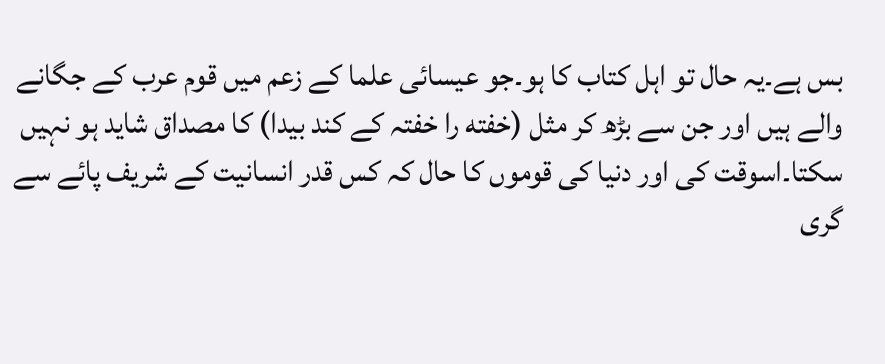بس ہے۔یہ حال تو اہل کتاب کا ہو۔جو عیسائی علما کے زعم میں قوم عرب کے جگانے والے ہیں اور جن سے بڑھ کر مثل (خفته را خفتہ کے کند بیدا) کا مصداق شاید ہو نہیں سکتا۔اسوقت کی اور دنیا کی قوموں کا حال کہ کس قدر انسانیت کے شریف پائے سے گری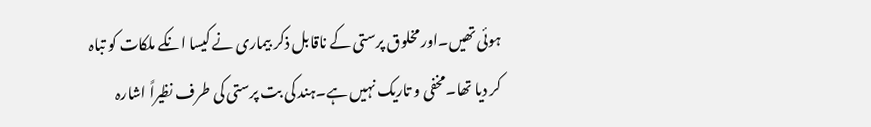ہوئی تھیں۔اور مخلوق پرستی کے ناقابل ذکر بیماری نے کیسا انکے ملکات کو تباہ کر دیا تھا۔مخفی و تاریک نہیں ہے۔ہند کی بت پرستی کی طرف نظیراً اشارہ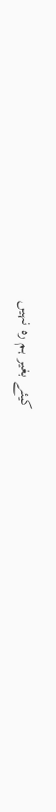کیئے بغیر ہم رہ نہیں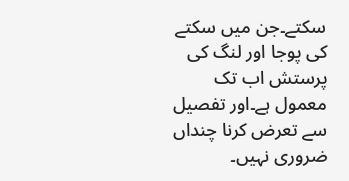سکتے۔جن میں سکتے کی پوجا اور لنگ کی پرستش اب تک معمول ہے۔اور تفصیل سے تعرض کرنا چنداں ضروری نہیں۔